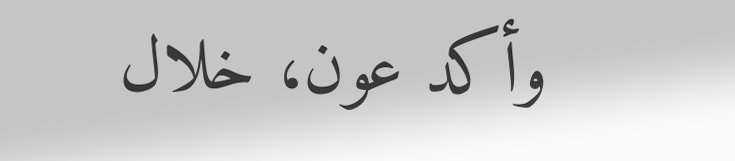وأكد عون، خلال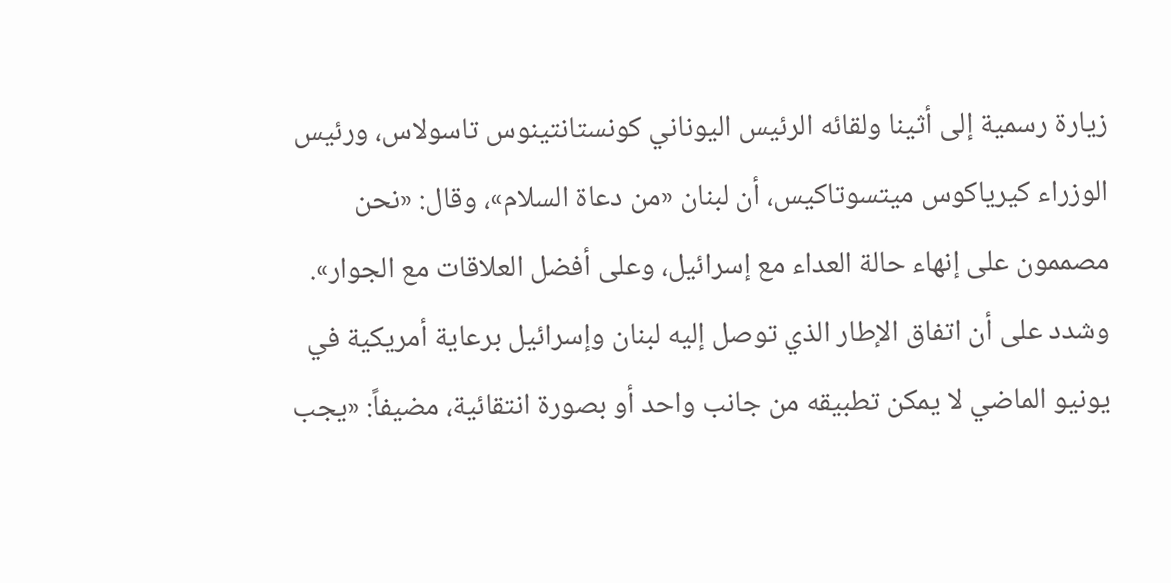زيارة رسمية إلى أثينا ولقائه الرئيس اليوناني كونستانتينوس تاسولاس، ورئيس الوزراء كيرياكوس ميتسوتاكيس، أن لبنان «من دعاة السلام»، وقال: «نحن مصممون على إنهاء حالة العداء مع إسرائيل، وعلى أفضل العلاقات مع الجوار».
وشدد على أن اتفاق الإطار الذي توصل إليه لبنان وإسرائيل برعاية أمريكية في يونيو الماضي لا يمكن تطبيقه من جانب واحد أو بصورة انتقائية، مضيفاً: «يجب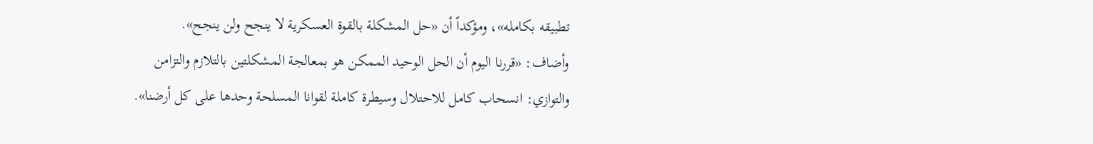تطبيقه بكامله»، ومؤكداً أن «حل المشكلة بالقوة العسكرية لا ينجح ولن ينجح».
وأضاف: «قررنا اليوم أن الحل الوحيد الممكن هو بمعالجة المشكلتين بالتلازم والتزامن والتوازي: انسحاب كامل للاحتلال وسيطرة كاملة لقوانا المسلحة وحدها على كل أرضنا».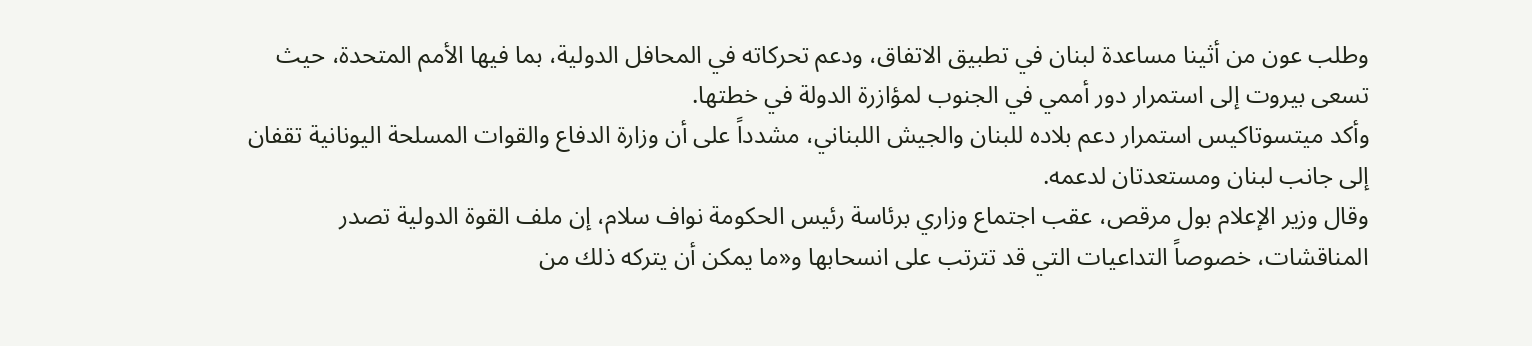وطلب عون من أثينا مساعدة لبنان في تطبيق الاتفاق، ودعم تحركاته في المحافل الدولية، بما فيها الأمم المتحدة، حيث تسعى بيروت إلى استمرار دور أممي في الجنوب لمؤازرة الدولة في خطتها.
وأكد ميتسوتاكيس استمرار دعم بلاده للبنان والجيش اللبناني، مشدداً على أن وزارة الدفاع والقوات المسلحة اليونانية تقفان إلى جانب لبنان ومستعدتان لدعمه.
وقال وزير الإعلام بول مرقص، عقب اجتماع وزاري برئاسة رئيس الحكومة نواف سلام، إن ملف القوة الدولية تصدر المناقشات، خصوصاً التداعيات التي قد تترتب على انسحابها و«ما يمكن أن يتركه ذلك من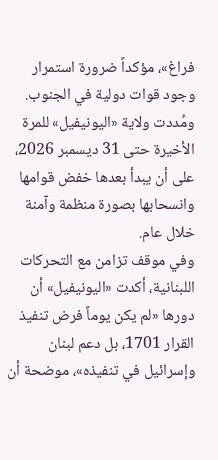فراغ»، مؤكداً ضرورة استمرار وجود قوات دولية في الجنوب.
ومُددت ولاية «اليونيفيل» للمرة الأخيرة حتى 31 ديسمبر 2026، على أن يبدأ بعدها خفض قوامها وانسحابها بصورة منظمة وآمنة خلال عام.
وفي موقف تزامن مع التحركات اللبنانية، أكدت «اليونيفيل» أن دورها «لم يكن يوماً فرض تنفيذ القرار 1701، بل دعم لبنان وإسرائيل في تنفيذه»، موضحة أن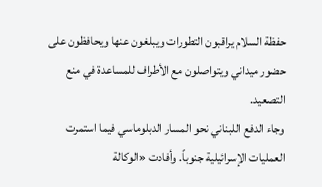حفظة السلام يراقبون التطورات ويبلغون عنها ويحافظون على حضور ميداني ويتواصلون مع الأطراف للمساعدة في منع التصعيد.
وجاء الدفع اللبناني نحو المسار الدبلوماسي فيما استمرت العمليات الإسرائيلية جنوباً. وأفادت «الوكالة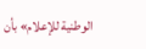الوطنية للإعلام» بأن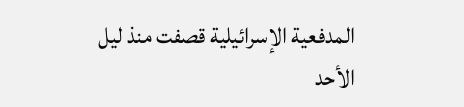المدفعية الإسرائيلية قصفت منذ ليل الأحد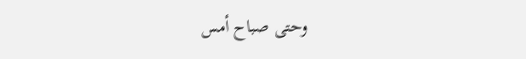وحتى صباح أمس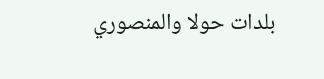بلدات حولا والمنصوري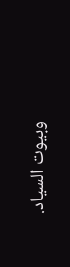وبيوت السياد.